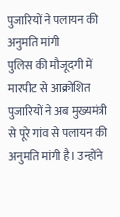पुजारियों ने पलायन की अनुमति मांगी
पुलिस की मौजूदगी में मारपीट से आक्रोशित पुजारियों ने अब मुख्यमंत्री से पूरे गांव से पलायन की अनुमति मांगी है। उन्होंने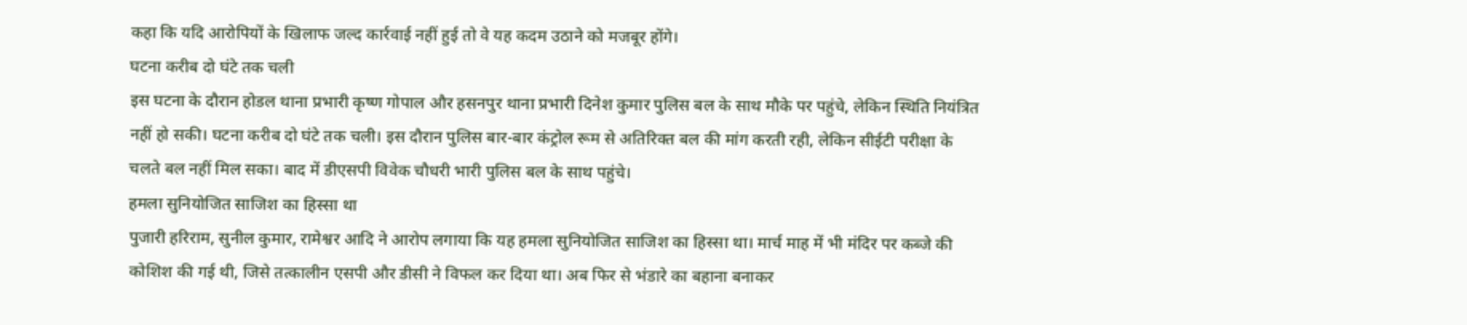कहा कि यदि आरोपियों के खिलाफ जल्द कार्रवाई नहीं हुई तो वे यह कदम उठाने को मजबूर होंगे।
घटना करीब दो घंटे तक चली
इस घटना के दौरान होडल थाना प्रभारी कृष्ण गोपाल और हसनपुर थाना प्रभारी दिनेश कुमार पुलिस बल के साथ मौके पर पहुंचे, लेकिन स्थिति नियंत्रित नहीं हो सकी। घटना करीब दो घंटे तक चली। इस दौरान पुलिस बार-बार कंट्रोल रूम से अतिरिक्त बल की मांग करती रही, लेकिन सीईटी परीक्षा के चलते बल नहीं मिल सका। बाद में डीएसपी विवेक चौधरी भारी पुलिस बल के साथ पहुंचे।
हमला सुनियोजित साजिश का हिस्सा था
पुजारी हरिराम, सुनील कुमार, रामेश्वर आदि ने आरोप लगाया कि यह हमला सुनियोजित साजिश का हिस्सा था। मार्च माह में भी मंदिर पर कब्जे की कोशिश की गई थी, जिसे तत्कालीन एसपी और डीसी ने विफल कर दिया था। अब फिर से भंडारे का बहाना बनाकर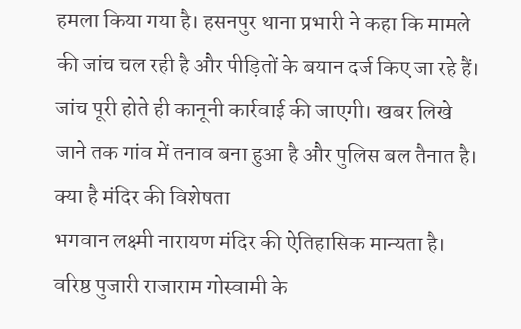हमला किया गया है। हसनपुर थाना प्रभारी ने कहा कि मामले की जांच चल रही है और पीड़ितों के बयान दर्ज किए जा रहे हैं। जांच पूरी होते ही कानूनी कार्रवाई की जाएगी। खबर लिखे जाने तक गांव में तनाव बना हुआ है और पुलिस बल तैनात है।
क्या है मंदिर की विशेषता
भगवान लक्ष्मी नारायण मंदिर की ऐतिहासिक मान्यता है। वरिष्ठ पुजारी राजाराम गोस्वामी के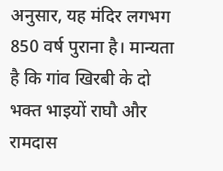अनुसार, यह मंदिर लगभग 850 वर्ष पुराना है। मान्यता है कि गांव खिरबी के दो भक्त भाइयों राघौ और रामदास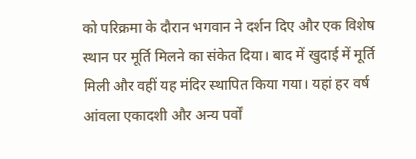को परिक्रमा के दौरान भगवान ने दर्शन दिए और एक विशेष स्थान पर मूर्ति मिलने का संकेत दिया। बाद में खुदाई में मूर्ति मिली और वहीं यह मंदिर स्थापित किया गया। यहां हर वर्ष आंवला एकादशी और अन्य पर्वों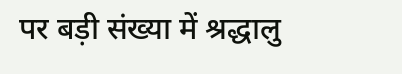पर बड़ी संख्या में श्रद्धालु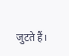जुटते हैं।